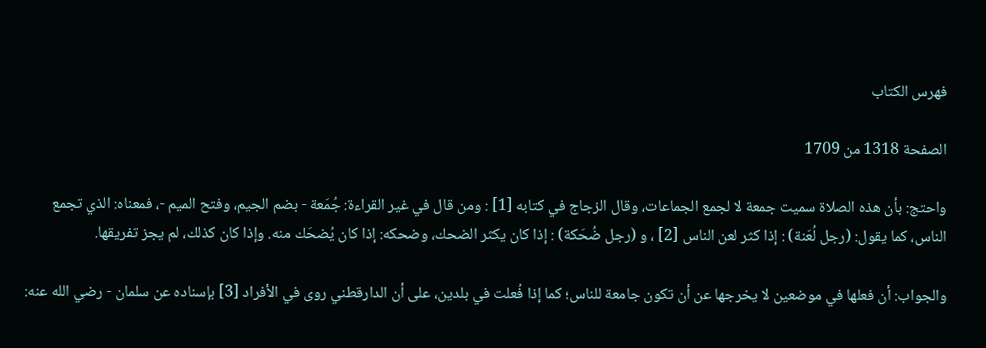فهرس الكتاب

الصفحة 1318 من 1709

واحتج: بأن هذه الصلاة سميت جمعة لا لجمع الجماعات، وقال الزجاج في كتابه [1] : ومن قال في غير القراءة: جُمَعة - بضم الجيم، وفتح الميم -، فمعناه: الذي تجمع الناس، كما يقول: (رجل لُعَنة) : إذا كثر لعن الناس [2] ، و (رجل ضُحَكة) : إذا كان يكثر الضحك، وضحكه: إذا كان يُضحَك منه. وإذا كان كذلك، لم يجز تفريقها.

والجواب: أن فعلها في موضعين لا يخرجها عن أن تكون جامعة للناس؛ كما إذا فُعلت في بلدين، على أن الدارقطني روى في الأفراد [3] بإسناده عن سلمان - رضي الله عنه: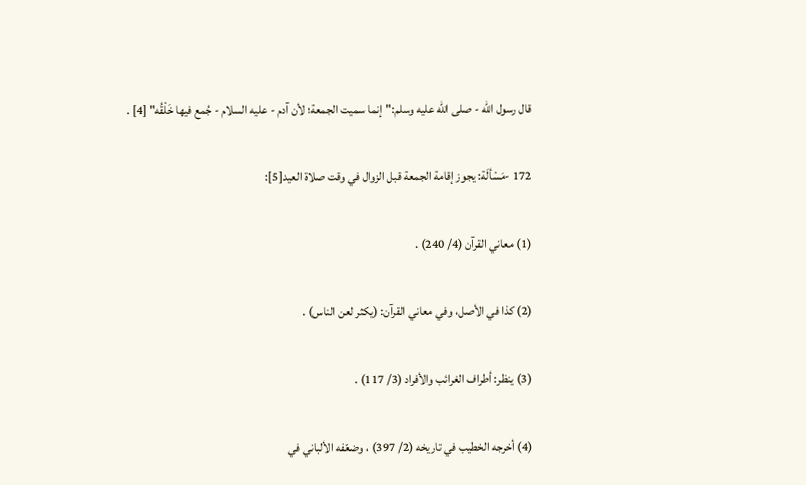قال رسول الله - صلى الله عليه وسلم:"إنما سميت الجمعة؛ لأن آدم - عليه السلام - جُمع فيها خَلْقُه" [4] .

172 -مَسْألَة: يجوز إقامة الجمعة قبل الزوال في وقت صلاة العيد[5]:

(1) معاني القرآن (4/ 240) .

(2) كذا في الأصل، وفي معاني القرآن: (يكثر لعن الناس) .

(3) ينظر: أطراف الغرائب والأفراد (3/ 117) .

(4) أخرجه الخطيب في تاريخه (2/ 397) ، وضعّفه الألباني في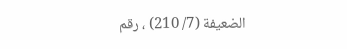الضعيفة (7/ 210) ، رقم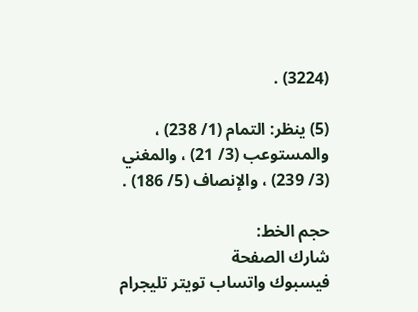(3224) .

(5) ينظر: التمام (1/ 238) ، والمستوعب (3/ 21) ، والمغني (3/ 239) ، والإنصاف (5/ 186) .

حجم الخط:
شارك الصفحة
فيسبوك واتساب تويتر تليجرام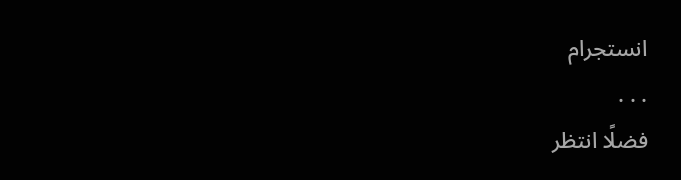انستجرام
. . .
فضلًا انتظر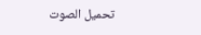تحميل الصوت